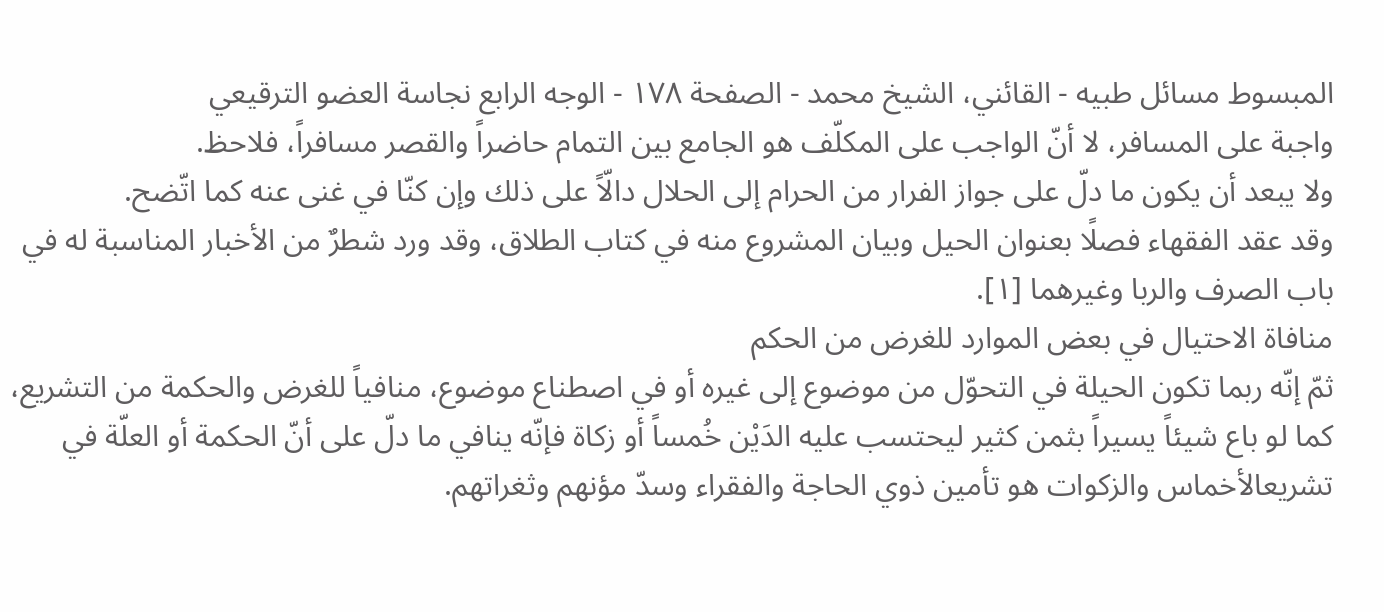المبسوط مسائل طبيه - القائني، الشيخ محمد - الصفحة ١٧٨ - الوجه الرابع نجاسة العضو الترقيعي
واجبة على المسافر، لا أنّ الواجب على المكلّف هو الجامع بين التمام حاضراً والقصر مسافراً، فلاحظ.
ولا يبعد أن يكون ما دلّ على جواز الفرار من الحرام إلى الحلال دالّاً على ذلك وإن كنّا في غنى عنه كما اتّضح.
وقد عقد الفقهاء فصلًا بعنوان الحيل وبيان المشروع منه في كتاب الطلاق، وقد ورد شطرٌ من الأخبار المناسبة له في باب الصرف والربا وغيرهما [١].
منافاة الاحتيال في بعض الموارد للغرض من الحكم
ثمّ إنّه ربما تكون الحيلة في التحوّل من موضوع إلى غيره أو في اصطناع موضوع، منافياً للغرض والحكمة من التشريع، كما لو باع شيئاً يسيراً بثمن كثير ليحتسب عليه الدَيْن خُمساً أو زكاة فإنّه ينافي ما دلّ على أنّ الحكمة أو العلّة في تشريعالأخماس والزكوات هو تأمين ذوي الحاجة والفقراء وسدّ مؤنهم وثغراتهم.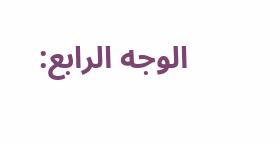الوجه الرابع: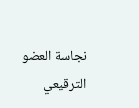نجاسة العضو الترقيعي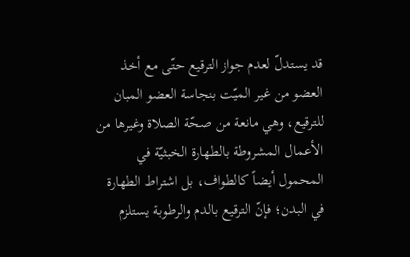قد يستدلّ لعدم جواز الترقيع حتّى مع أخذ العضو من غير الميّت بنجاسة العضو المبان للترقيع، وهي مانعة من صحّة الصلاة وغيرها من الأعمال المشروطة بالطهارة الخبثيّة في المحمول أيضاً كالطواف، بل اشتراط الطهارة في البدن؛ فإنّ الترقيع بالدم والرطوبة يستلزم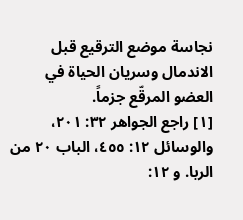نجاسة موضع الترقيع قبل الاندمال وسريان الحياة في العضو المرقّع جزماً.
[١] راجع الجواهر ٣٢: ٢٠١، والوسائل ١٢: ٤٥٥، الباب ٢٠ من الربا. و ١٢: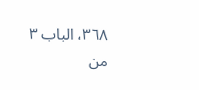٣٦٨، الباب ٣ من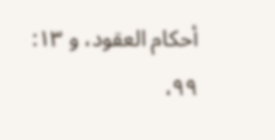أحكام العقود، و ١٣: ٩٩،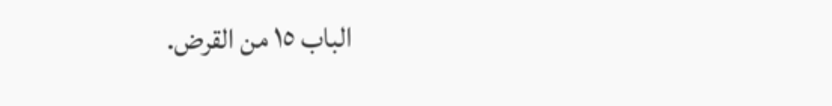الباب ١٥ من القرض.